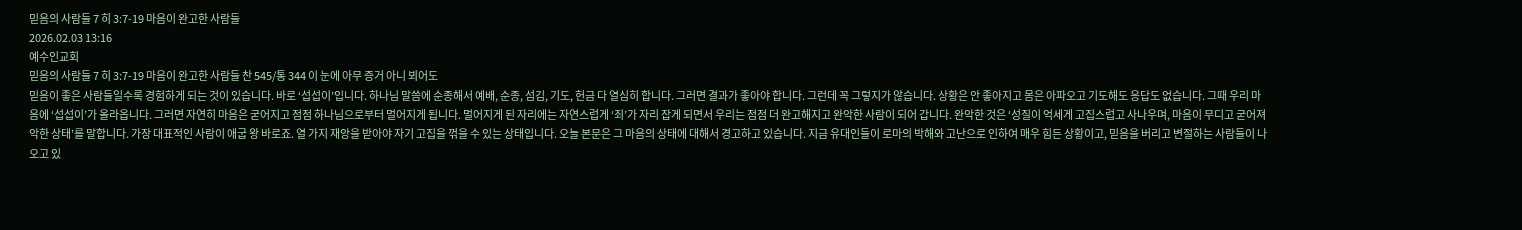믿음의 사람들 7 히 3:7-19 마음이 완고한 사람들
2026.02.03 13:16
예수인교회
믿음의 사람들 7 히 3:7-19 마음이 완고한 사람들 찬 545/통 344 이 눈에 아무 증거 아니 뵈어도
믿음이 좋은 사람들일수록 경험하게 되는 것이 있습니다. 바로 ‘섭섭이’입니다. 하나님 말씀에 순종해서 예배, 순종, 섬김, 기도, 헌금 다 열심히 합니다. 그러면 결과가 좋아야 합니다. 그런데 꼭 그렇지가 않습니다. 상황은 안 좋아지고 몸은 아파오고 기도해도 응답도 없습니다. 그때 우리 마음에 ‘섭섭이’가 올라옵니다. 그러면 자연히 마음은 굳어지고 점점 하나님으로부터 멀어지게 됩니다. 멀어지게 된 자리에는 자연스럽게 ‘죄’가 자리 잡게 되면서 우리는 점점 더 완고해지고 완악한 사람이 되어 갑니다. 완악한 것은 ‘성질이 억세게 고집스럽고 사나우며, 마음이 무디고 굳어져 악한 상태’를 말합니다. 가장 대표적인 사람이 애굽 왕 바로죠. 열 가지 재앙을 받아야 자기 고집을 꺾을 수 있는 상태입니다. 오늘 본문은 그 마음의 상태에 대해서 경고하고 있습니다. 지금 유대인들이 로마의 박해와 고난으로 인하여 매우 힘든 상황이고, 믿음을 버리고 변절하는 사람들이 나오고 있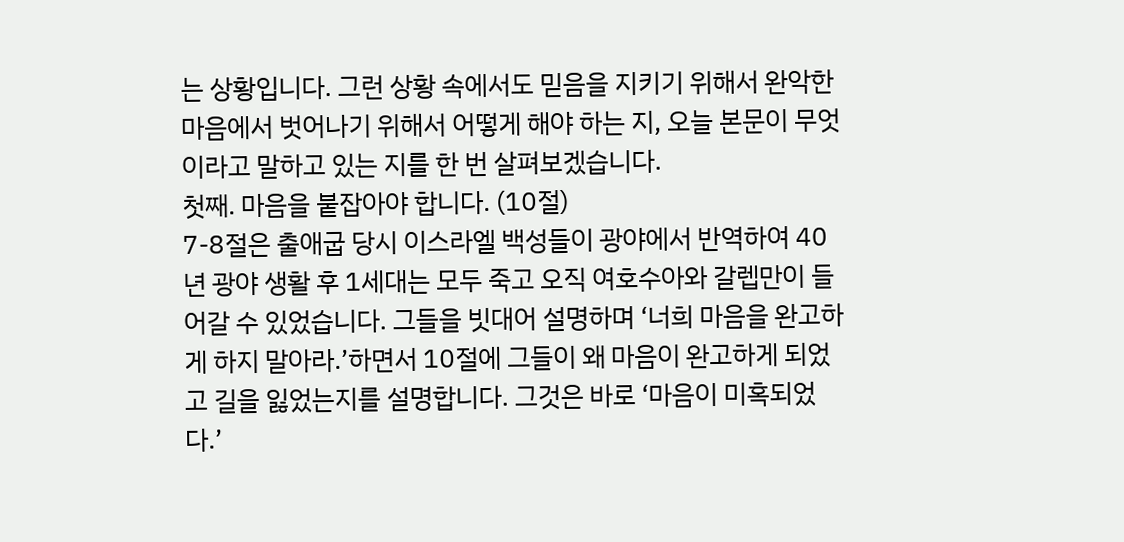는 상황입니다. 그런 상황 속에서도 믿음을 지키기 위해서 완악한 마음에서 벗어나기 위해서 어떻게 해야 하는 지, 오늘 본문이 무엇이라고 말하고 있는 지를 한 번 살펴보겠습니다.
첫째. 마음을 붙잡아야 합니다. (10절)
7-8절은 출애굽 당시 이스라엘 백성들이 광야에서 반역하여 40년 광야 생활 후 1세대는 모두 죽고 오직 여호수아와 갈렙만이 들어갈 수 있었습니다. 그들을 빗대어 설명하며 ‘너희 마음을 완고하게 하지 말아라.’하면서 10절에 그들이 왜 마음이 완고하게 되었고 길을 잃었는지를 설명합니다. 그것은 바로 ‘마음이 미혹되었다.’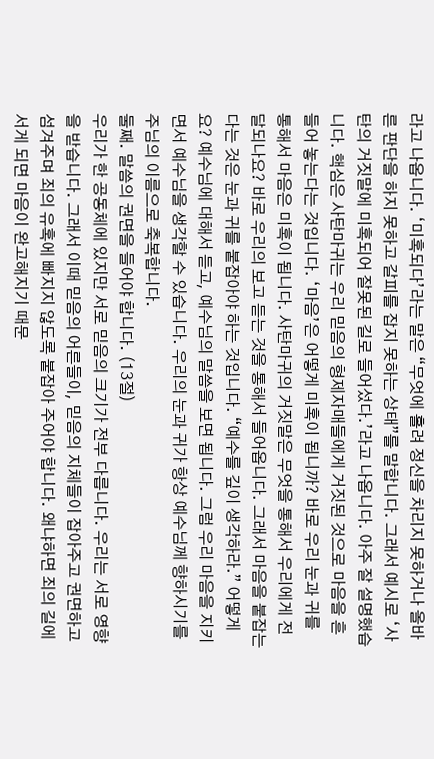라고 나옵니다. ‘미혹되다’라는 말은 “무엇에 홀려 정신을 차리지 못하거나 올바른 판단을 하지 못하고 갈피를 잡지 못하는 상태”를 말합니다. 그래서 예시로 ‘사탄의 거짓말에 미혹되어 잘못된 길로 들어섰다.’라고 나옵니다. 아주 잘 설명했습니다. 핵심은 사탄마귀는 우리 믿음의 형제자매들에게 거짓된 것으로 마음을 흔들어 놓는다는 것입니다. ‘마음’은 어떻게 미혹이 됩니까? 바로 우리 눈과 귀를 통해서 마음은 미혹이 됩니다. 사탄마귀의 거짓말은 무엇을 통해서 우리에게 전달되나요? 바로 우리의 보고 듣는 것을 통해서 들어옵니다. 그래서 마음을 붙잡는다는 것은 눈과 귀를 붙잡아야 하는 것입니다. “예수를 깊이 생각하라.” 어떻게요? 예수님에 대해서 듣고, 예수님의 말씀을 보면 됩니다. 그럼 우리 마음을 지키면서 예수님을 생각할 수 있습니다. 우리의 눈과 귀가 항상 예수님께 향하시기를 주님의 이름으로 축복합니다.
둘째. 말씀의 권면을 들어야 합니다. (13절)
우리가 한 공동체에 있지만 서로 믿음의 크기가 전부 다릅니다. 우리는 서로 영향을 받습니다. 그래서 이때 믿음의 어른들이, 믿음의 지체들이 잡아주고 권면하고 섬겨주며 죄의 유혹에 빠지지 않도록 붙잡아 주어야 합니다. 왜냐하면 죄의 길에 서게 되면 마음이 완고해지기 때문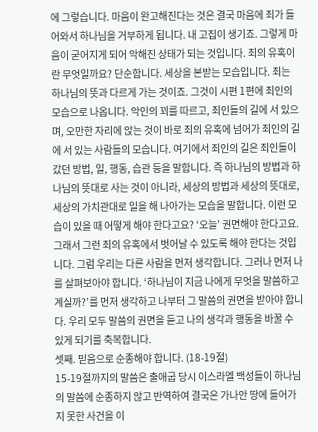에 그렇습니다. 마음이 완고해진다는 것은 결국 마음에 죄가 들어와서 하나님을 거부하게 됩니다. 내 고집이 생기죠. 그렇게 마음이 굳어지게 되어 악해진 상태가 되는 것입니다. 죄의 유혹이란 무엇일까요? 단순합니다. 세상을 본받는 모습입니다. 죄는 하나님의 뜻과 다르게 가는 것이죠. 그것이 시편 1편에 죄인의 모습으로 나옵니다. 악인의 꾀를 따르고, 죄인들의 길에 서 있으며, 오만한 자리에 앉는 것이 바로 죄의 유혹에 넘어가 죄인의 길에 서 있는 사람들의 모습니다. 여기에서 죄인의 길은 죄인들이 갔던 방법, 일, 행동, 습관 등을 말합니다. 즉 하나님의 방법과 하나님의 뜻대로 사는 것이 아니라, 세상의 방법과 세상의 뜻대로, 세상의 가치관대로 일을 해 나아가는 모습을 말합니다. 이런 모습이 있을 때 어떻게 해야 한다고요? ‘오늘’ 권면해야 한다고요. 그래서 그런 죄의 유혹에서 벗어날 수 있도록 해야 한다는 것입니다. 그럼 우리는 다른 사람을 먼저 생각합니다. 그러나 먼저 나를 살펴보아야 합니다. ‘하나님이 지금 나에게 무엇을 말씀하고 계실까?’를 먼저 생각하고 나부터 그 말씀의 권면을 받아야 합니다. 우리 모두 말씀의 권면을 듣고 나의 생각과 행동을 바꿀 수 있게 되기를 축복합니다.
셋째. 믿음으로 순종해야 합니다. (18-19절)
15-19절까지의 말씀은 출애굽 당시 이스라엘 백성들이 하나님의 말씀에 순종하지 않고 반역하여 결국은 가나안 땅에 들어가지 못한 사건을 이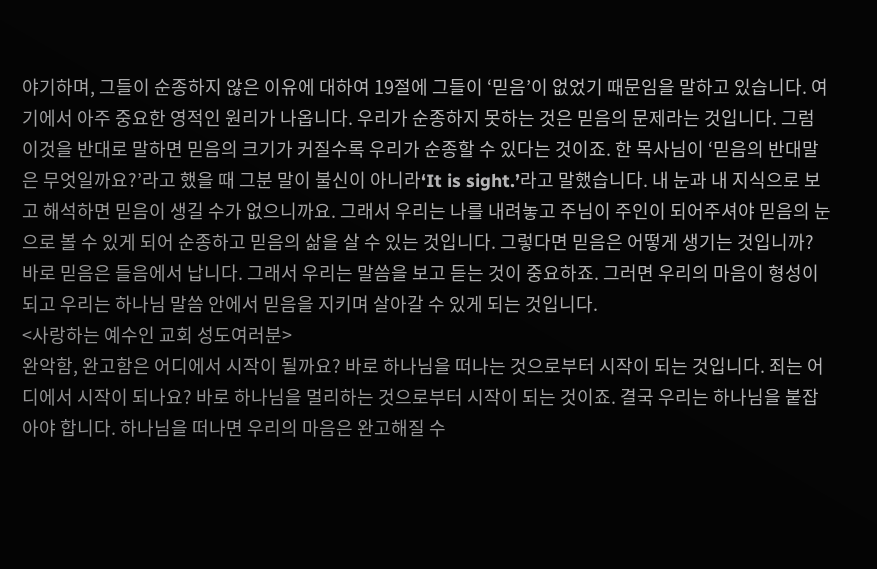야기하며, 그들이 순종하지 않은 이유에 대하여 19절에 그들이 ‘믿음’이 없었기 때문임을 말하고 있습니다. 여기에서 아주 중요한 영적인 원리가 나옵니다. 우리가 순종하지 못하는 것은 믿음의 문제라는 것입니다. 그럼 이것을 반대로 말하면 믿음의 크기가 커질수록 우리가 순종할 수 있다는 것이죠. 한 목사님이 ‘믿음의 반대말은 무엇일까요?’라고 했을 때 그분 말이 불신이 아니라‘It is sight.’라고 말했습니다. 내 눈과 내 지식으로 보고 해석하면 믿음이 생길 수가 없으니까요. 그래서 우리는 나를 내려놓고 주님이 주인이 되어주셔야 믿음의 눈으로 볼 수 있게 되어 순종하고 믿음의 삶을 살 수 있는 것입니다. 그렇다면 믿음은 어떻게 생기는 것입니까? 바로 믿음은 들음에서 납니다. 그래서 우리는 말씀을 보고 듣는 것이 중요하죠. 그러면 우리의 마음이 형성이 되고 우리는 하나님 말씀 안에서 믿음을 지키며 살아갈 수 있게 되는 것입니다.
<사랑하는 예수인 교회 성도여러분>
완악함, 완고함은 어디에서 시작이 될까요? 바로 하나님을 떠나는 것으로부터 시작이 되는 것입니다. 죄는 어디에서 시작이 되나요? 바로 하나님을 멀리하는 것으로부터 시작이 되는 것이죠. 결국 우리는 하나님을 붙잡아야 합니다. 하나님을 떠나면 우리의 마음은 완고해질 수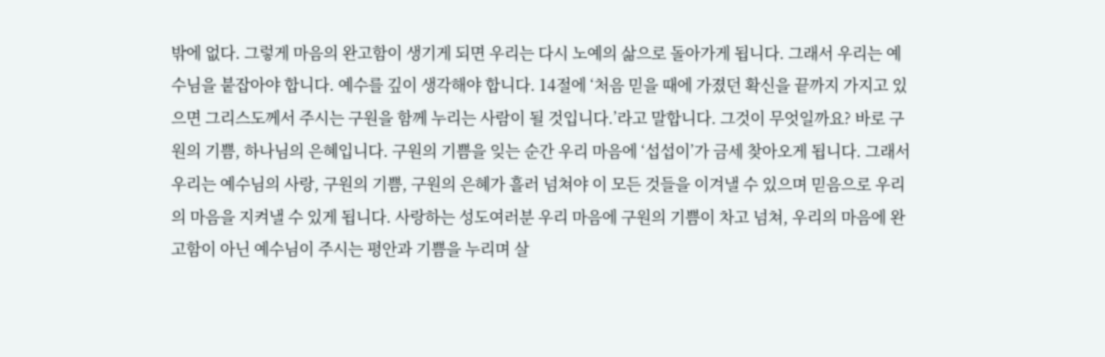밖에 없다. 그렇게 마음의 완고함이 생기게 되면 우리는 다시 노예의 삶으로 돌아가게 됩니다. 그래서 우리는 예수님을 붙잡아야 합니다. 예수를 깊이 생각해야 합니다. 14절에 ‘처음 믿을 때에 가졌던 확신을 끝까지 가지고 있으면 그리스도께서 주시는 구원을 함께 누리는 사람이 될 것입니다.’라고 말합니다. 그것이 무엇일까요? 바로 구원의 기쁨, 하나님의 은혜입니다. 구원의 기쁨을 잊는 순간 우리 마음에 ‘섭섭이’가 금세 찾아오게 됩니다. 그래서 우리는 예수님의 사랑, 구원의 기쁨, 구원의 은혜가 흘러 넘쳐야 이 모든 것들을 이겨낼 수 있으며 믿음으로 우리의 마음을 지켜낼 수 있게 됩니다. 사랑하는 성도여러분 우리 마음에 구원의 기쁨이 차고 넘쳐, 우리의 마음에 완고함이 아닌 예수님이 주시는 평안과 기쁨을 누리며 살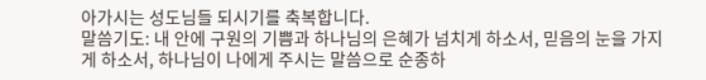아가시는 성도님들 되시기를 축복합니다.
말씀기도: 내 안에 구원의 기쁨과 하나님의 은혜가 넘치게 하소서, 믿음의 눈을 가지게 하소서, 하나님이 나에게 주시는 말씀으로 순종하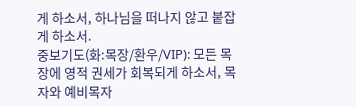게 하소서, 하나님을 떠나지 않고 붙잡게 하소서.
중보기도(화:목장/환우/VIP): 모든 목장에 영적 권세가 회복되게 하소서, 목자와 예비목자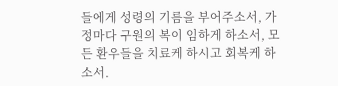들에게 성령의 기름을 부어주소서, 가정마다 구원의 복이 임하게 하소서, 모든 환우들을 치료케 하시고 회복케 하소서.